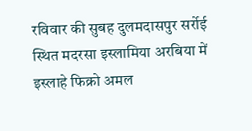रविवार की सुबह दुलमदासपुर सर्रोई स्थित मदरसा इस्लामिया अरबिया में इस्लाहे फिक्रो अमल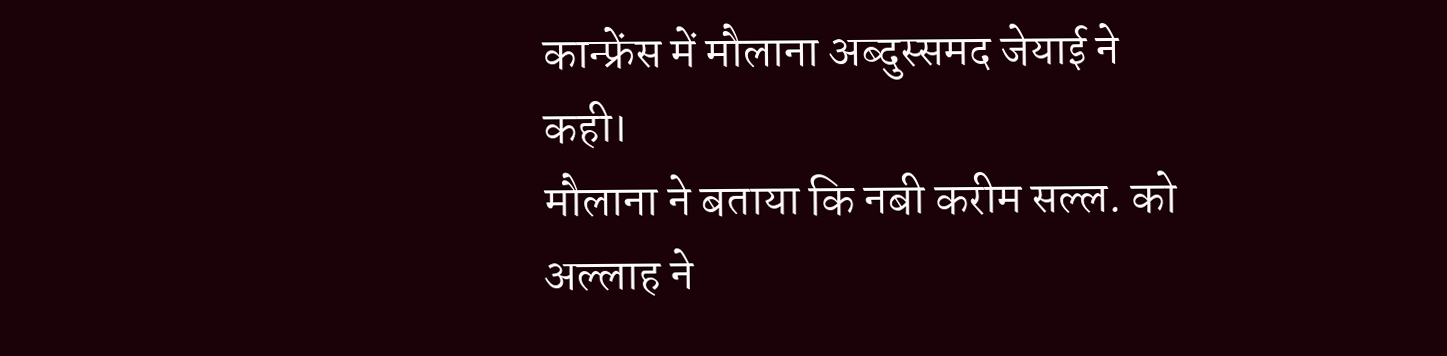कान्फ्रेंस में मौलाना अब्दुस्समद जेयाई ने कही।
मौलाना ने बताया कि नबी करीम सल्ल. को अल्लाह ने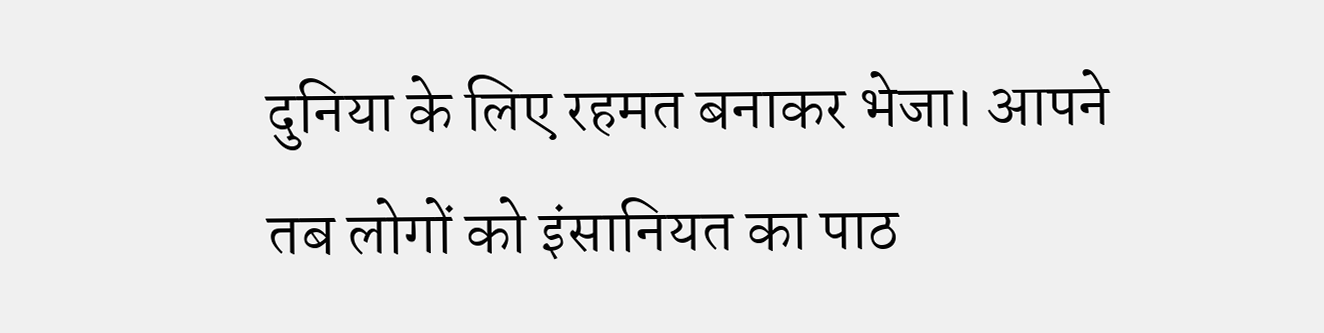दुनिया के लिए रहमत बनाकर भेजा। आपने तब लोगों को इंसानियत का पाठ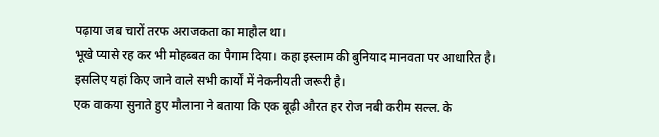पढ़ाया जब चारों तरफ अराजकता का माहौल था।
भूखे प्यासे रह कर भी मोहब्बत का पैगाम दिया। कहा इस्लाम की बुनियाद मानवता पर आधारित है। इसलिए यहां किए जाने वाले सभी कार्यों में नेकनीयती जरूरी है।
एक वाकया सुनाते हुए मौलाना ने बताया कि एक बूढ़ी औरत हर रोज नबी करीम सल्ल. के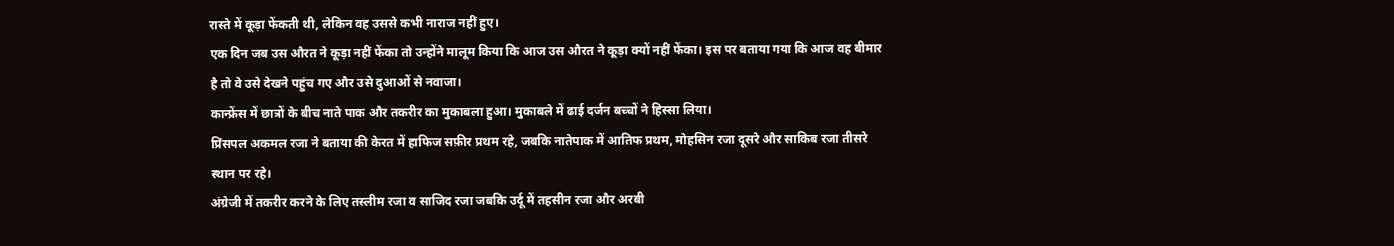रास्ते में कूड़ा फेंकती थी, लेकिन वह उससे कभी नाराज नहीं हुए।
एक दिन जब उस औरत ने कूड़ा नहीं फेंका तो उन्होंने मालूम किया कि आज उस औरत ने कूड़ा क्यों नहीं फेंका। इस पर बताया गया कि आज वह बीमार है तो वे उसे देखने पहुंच गए और उसे दुआओं से नवाजा।
कान्फ्रेंस में छात्रों के बीच नाते पाक और तकरीर का मुकाबला हुआ। मुकाबले में ढाई दर्जन बच्चों ने हिस्सा लिया।
प्रिंसपल अकमल रजा ने बताया की केरत में हाफिज सफ़ीर प्रथम रहे, जबकि नातेपाक में आतिफ प्रथम, मोहसिन रजा दूसरे और साकिब रजा तीसरे स्थान पर रहे।
अंग्रेजी में तकरीर करने के लिए तस्लीम रजा व साजिद रजा जबकि उर्दू में तहसीन रजा और अरबी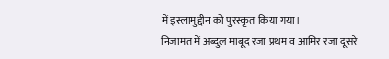में इस्लामुद्दीन को पुरस्कृत किया गया।
निजामत में अब्दुल माबूद रजा प्रथम व आमिर रजा दूसरे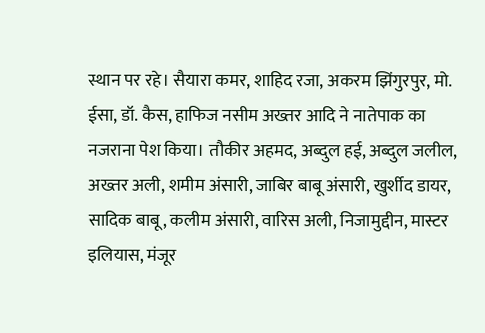स्थान पर रहे। सैयारा कमर, शाहिद रजा, अकरम झिंगुरपुर, मो. ईसा, डॉ. कैस, हाफिज नसीम अख्तर आदि ने नातेपाक का नजराना पेश किया। तौकीर अहमद, अब्दुल हई, अब्दुल जलील, अख्तर अली, शमीम अंसारी, जाबिर बाबू अंसारी, खुर्शीद डायर, सादिक बाबू, कलीम अंसारी, वारिस अली, निजामुद्दीन, मास्टर इलियास, मंजूर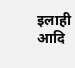इलाही आदि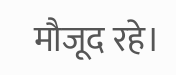मौजूद रहे।